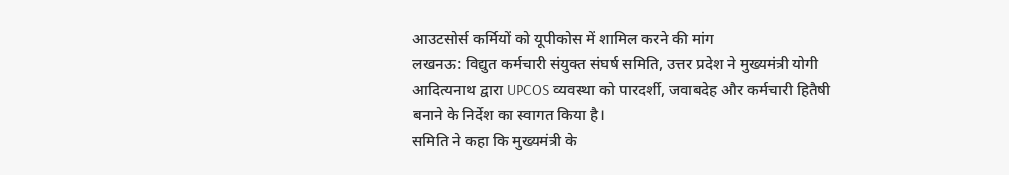आउटसोर्स कर्मियों को यूपीकोस में शामिल करने की मांग
लखनऊ: विद्युत कर्मचारी संयुक्त संघर्ष समिति, उत्तर प्रदेश ने मुख्यमंत्री योगी आदित्यनाथ द्वारा UPCOS व्यवस्था को पारदर्शी, जवाबदेह और कर्मचारी हितैषी बनाने के निर्देश का स्वागत किया है।
समिति ने कहा कि मुख्यमंत्री के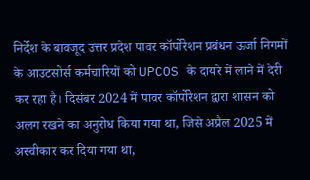निर्देश के बावजूद उत्तर प्रदेश पावर कॉर्पोरेशन प्रबंधन ऊर्जा निगमों के आउटसोर्स कर्मचारियों को UPCOS के दायरे में लाने में देरी कर रहा है। दिसंबर 2024 में पावर कॉर्पोरेशन द्वारा शासन को अलग रखने का अनुरोध किया गया था, जिसे अप्रैल 2025 में अस्वीकार कर दिया गया था,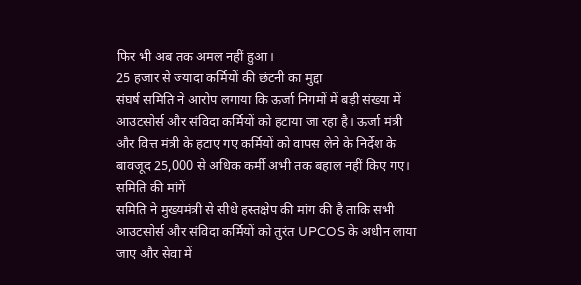फिर भी अब तक अमल नहीं हुआ।
25 हजार से ज्यादा कर्मियों की छंटनी का मुद्दा
संघर्ष समिति ने आरोप लगाया कि ऊर्जा निगमों में बड़ी संख्या में आउटसोर्स और संविदा कर्मियों को हटाया जा रहा है। ऊर्जा मंत्री और वित्त मंत्री के हटाए गए कर्मियों को वापस लेने के निर्देश के बावजूद 25,000 से अधिक कर्मी अभी तक बहाल नहीं किए गए।
समिति की मांगें
समिति ने मुख्यमंत्री से सीधे हस्तक्षेप की मांग की है ताकि सभी आउटसोर्स और संविदा कर्मियों को तुरंत UPCOS के अधीन लाया जाए और सेवा में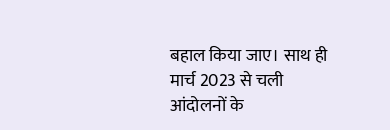बहाल किया जाए। साथ ही मार्च 2023 से चली आंदोलनों के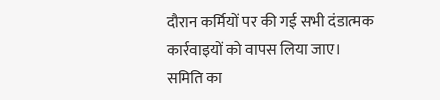दौरान कर्मियों पर की गई सभी दंडात्मक कार्रवाइयों को वापस लिया जाए।
समिति का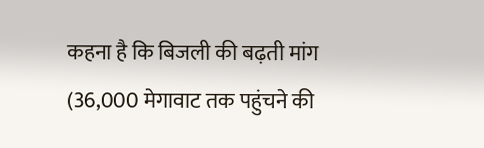कहना है कि बिजली की बढ़ती मांग (36,000 मेगावाट तक पहुंचने की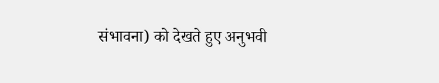संभावना) को देखते हुए अनुभवी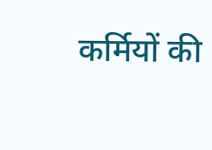कर्मियों की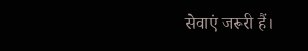सेवाएं जरूरी हैं।